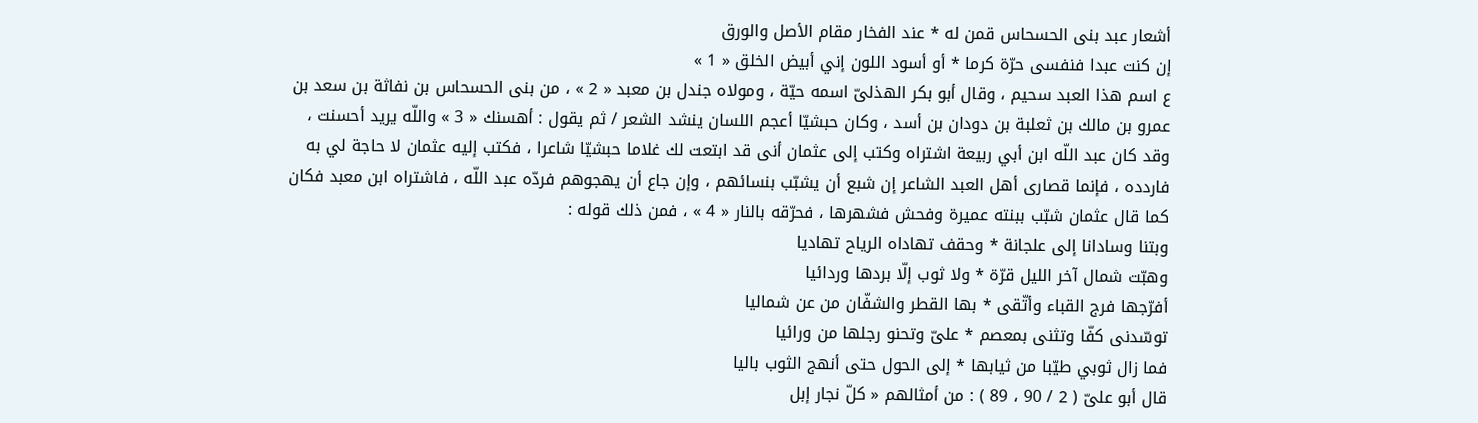أشعار عبد بنى الحسحاس قمن له * عند الفخار مقام الأصل والورق
إن كنت عبدا فنفسى حرّة كرما * أو أسود اللون إني أبيض الخلق « 1 »
ع اسم هذا العبد سحيم ، وقال أبو بكر الهذلىّ اسمه حيّة ، ومولاه جندل بن معبد « 2 » ، من بنى الحسحاس بن نفاثة بن سعد بن عمرو بن مالك بن ثعلبة بن دودان بن أسد ، وكان حبشيّا أعجم اللسان ينشد الشعر / ثم يقول : أهسنك « 3 » واللّه يريد أحسنت ، وقد كان عبد اللّه ابن أبي ربيعة اشتراه وكتب إلى عثمان أنى قد ابتعت لك غلاما حبشيّا شاعرا ، فكتب إليه عثمان لا حاجة لي به فاردده ، فإنما قصارى أهل العبد الشاعر إن شبع أن يشبّب بنسائهم ، وإن جاع أن يهجوهم فردّه عبد اللّه ، فاشتراه ابن معبد فكان كما قال عثمان شبّب ببنته عميرة وفحش فشهرها ، فحرّقه بالنار « 4 » ، فمن ذلك قوله :
وبتنا وسادانا إلى علجانة * وحقف تهاداه الرياح تهاديا
وهبّت شمال آخر الليل قرّة * ولا ثوب إلّا بردها وردائيا
أفرّجها فرج القباء وأتّقى * بها القطر والشفّان من عن شماليا
توسّدنى كفّا وتثنى بمعصم * علىّ وتحنو رجلها من ورائيا
فما زال ثوبي طيّبا من ثيابها * إلى الحول حتى أنهج الثوب باليا
قال أبو علىّ ( 2 / 90 ، 89 ) : من أمثالهم « كلّ نجار إبل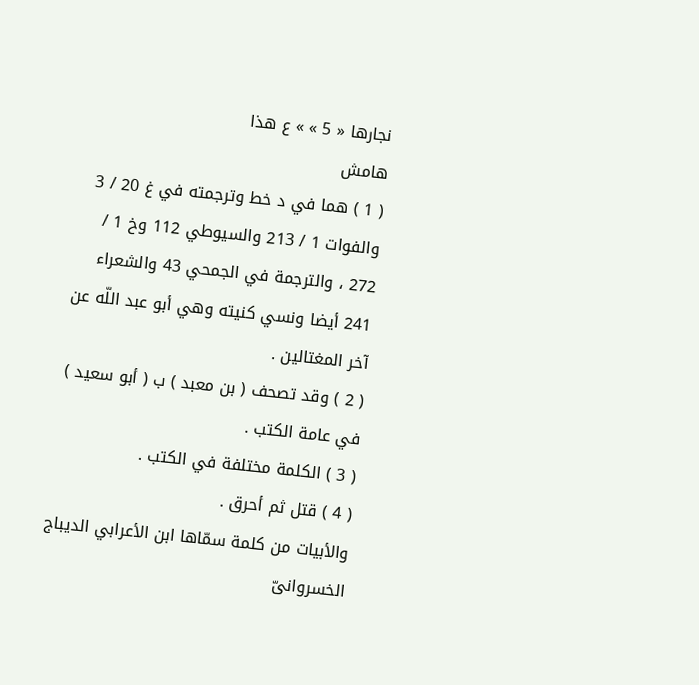نجارها « 5 » » ع هذا
هامش
( 1 ) هما في د خط وترجمته في غ 20 / 3 والفوات 1 / 213 والسيوطي 112 وخ 1 / 272 ، والترجمة في الجمحي 43 والشعراء 241 أيضا ونسي كنيته وهي أبو عبد اللّه عن آخر المغتالين .
( 2 ) وقد تصحف ( بن معبد ) ب ( أبو سعيد ) في عامة الكتب .
( 3 ) الكلمة مختلفة في الكتب .
( 4 ) قتل ثم أحرق .
والأبيات من كلمة سمّاها ابن الأعرابي الديباج الخسروانىّ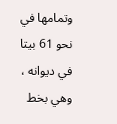وتمامها في نحو 61 بيتا في ديوانه ، وهي بخط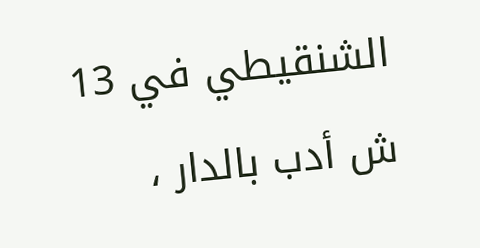الشنقيطي في 13 ش أدب بالدار ،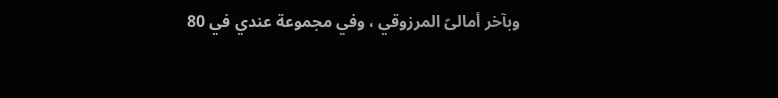وبآخر أمالىّ المرزوقي ، وفي مجموعة عندي في 80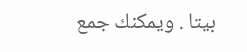بيتا . ويمكنك جمع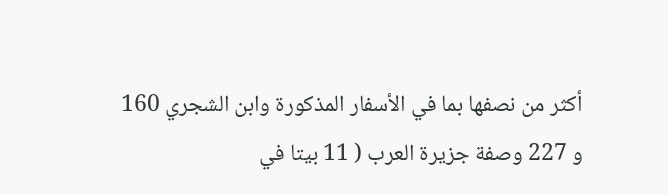أكثر من نصفها بما في الأسفار المذكورة وابن الشجري 160 و 227 وصفة جزيرة العرب ( 11 بيتا في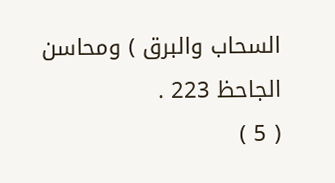السحاب والبرق ) ومحاسن الجاحظ 223 .
( 5 )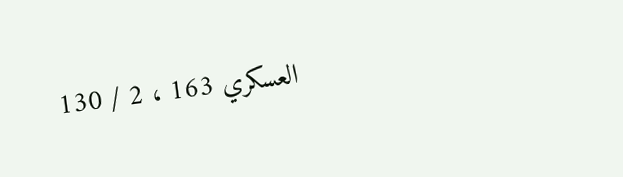العسكري 163 ، 2 / 130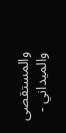والمستقصى والميداني -